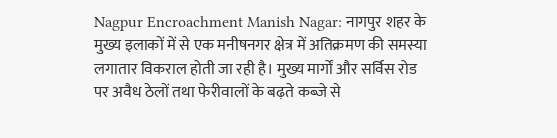Nagpur Encroachment Manish Nagar: नागपुर शहर के मुख्य इलाकों में से एक मनीषनगर क्षेत्र में अतिक्रमण की समस्या लगातार विकराल होती जा रही है। मुख्य मार्गों और सर्विस रोड पर अवैध ठेलों तथा फेरीवालों के बढ़ते कब्जे से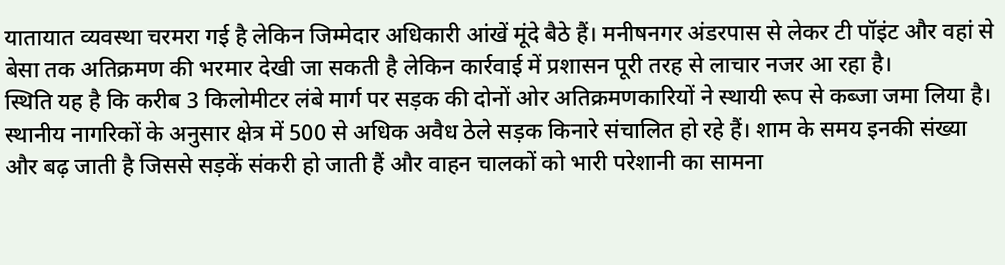यातायात व्यवस्था चरमरा गई है लेकिन जिम्मेदार अधिकारी आंखें मूंदे बैठे हैं। मनीषनगर अंडरपास से लेकर टी पॉइंट और वहां से बेसा तक अतिक्रमण की भरमार देखी जा सकती है लेकिन कार्रवाई में प्रशासन पूरी तरह से लाचार नजर आ रहा है।
स्थिति यह है कि करीब 3 किलोमीटर लंबे मार्ग पर सड़क की दोनों ओर अतिक्रमणकारियों ने स्थायी रूप से कब्जा जमा लिया है। स्थानीय नागरिकों के अनुसार क्षेत्र में 500 से अधिक अवैध ठेले सड़क किनारे संचालित हो रहे हैं। शाम के समय इनकी संख्या और बढ़ जाती है जिससे सड़कें संकरी हो जाती हैं और वाहन चालकों को भारी परेशानी का सामना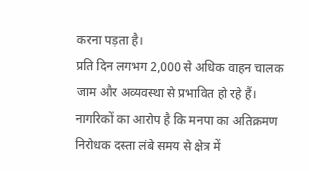करना पड़ता है।
प्रति दिन लगभग 2,000 से अधिक वाहन चालक जाम और अव्यवस्था से प्रभावित हो रहे हैं। नागरिकों का आरोप है कि मनपा का अतिक्रमण निरोधक दस्ता लंबे समय से क्षेत्र में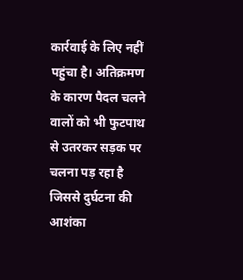कार्रवाई के लिए नहीं पहुंचा है। अतिक्रमण के कारण पैदल चलने वालों को भी फुटपाथ से उतरकर सड़क पर चलना पड़ रहा है जिससे दुर्घटना की आशंका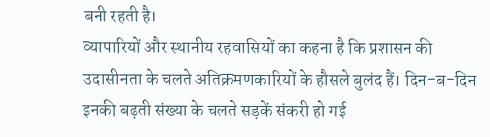बनी रहती है।
व्यापारियों और स्थानीय रहवासियों का कहना है कि प्रशासन की उदासीनता के चलते अतिक्रमणकारियों के हौसले बुलंद हैं। दिन-ब-दिन इनकी बढ़ती संख्या के चलते सड़कें संकरी हो गई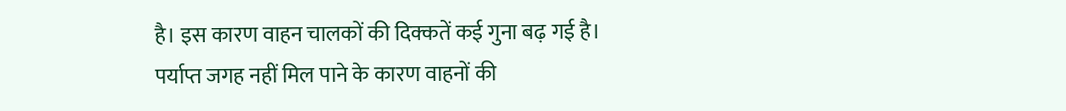है। इस कारण वाहन चालकों की दिक्कतें कई गुना बढ़ गई है।
पर्याप्त जगह नहीं मिल पाने के कारण वाहनों की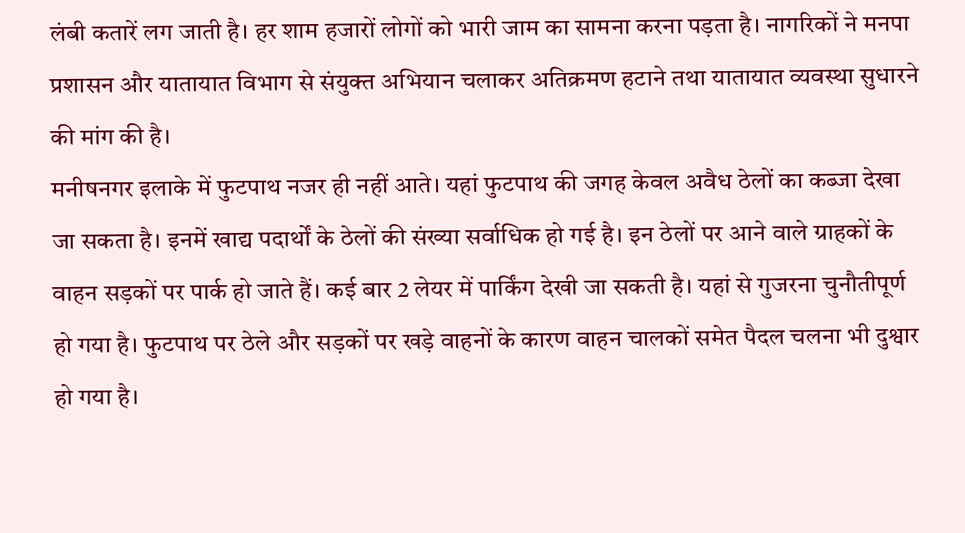लंबी कतारें लग जाती है। हर शाम हजारों लोगों को भारी जाम का सामना करना पड़ता है। नागरिकों ने मनपा प्रशासन और यातायात विभाग से संयुक्त अभियान चलाकर अतिक्रमण हटाने तथा यातायात व्यवस्था सुधारने की मांग की है।
मनीषनगर इलाके में फुटपाथ नजर ही नहीं आते। यहां फुटपाथ की जगह केवल अवैध ठेलों का कब्जा देखा जा सकता है। इनमें खाद्य पदार्थों के ठेलों की संख्या सर्वाधिक हो गई है। इन ठेलों पर आने वाले ग्राहकों के वाहन सड़कों पर पार्क हो जाते हैं। कई बार 2 लेयर में पार्किंग देखी जा सकती है। यहां से गुजरना चुनौतीपूर्ण हो गया है। फुटपाथ पर ठेले और सड़कों पर खड़े वाहनों के कारण वाहन चालकों समेत पैदल चलना भी दुश्वार हो गया है।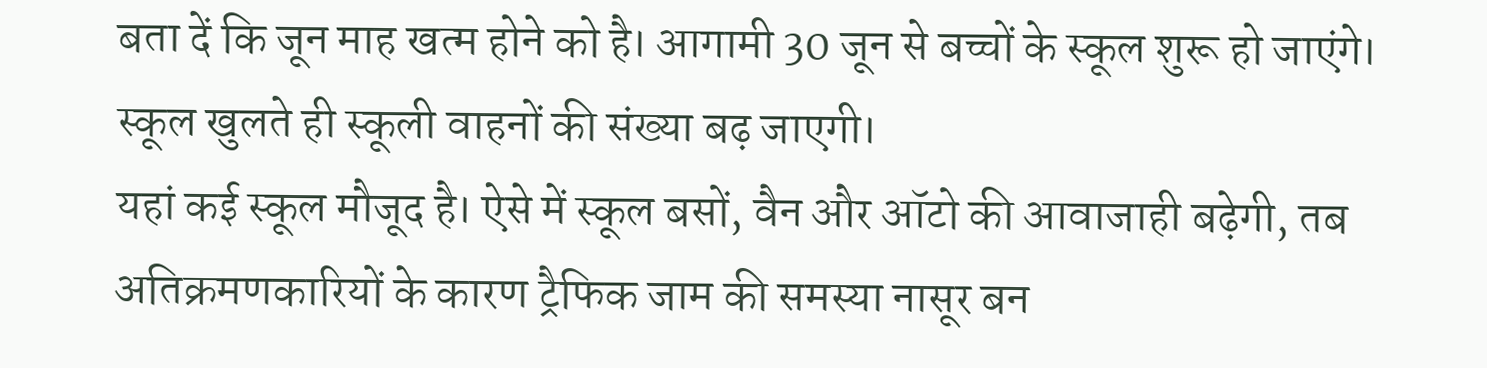बता दें कि जून माह खत्म होने को है। आगामी 30 जून से बच्चों के स्कूल शुरू हो जाएंगे। स्कूल खुलते ही स्कूली वाहनों की संख्या बढ़ जाएगी।
यहां कई स्कूल मौजूद है। ऐसे में स्कूल बसों, वैन और ऑटो की आवाजाही बढ़ेगी, तब अतिक्रमणकारियों के कारण ट्रैफिक जाम की समस्या नासूर बन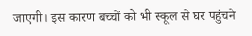जाएगी। इस कारण बच्चों को भी स्कूल से घर पहुंचने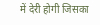में देरी होगी जिसका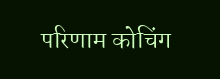परिणाम कोचिंग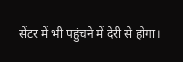सेंटर में भी पहुंचने में देरी से होगा।